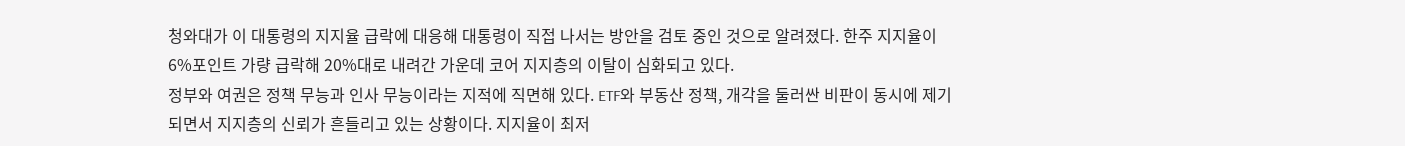청와대가 이 대통령의 지지율 급락에 대응해 대통령이 직접 나서는 방안을 검토 중인 것으로 알려졌다. 한주 지지율이 6%포인트 가량 급락해 20%대로 내려간 가운데 코어 지지층의 이탈이 심화되고 있다.
정부와 여권은 정책 무능과 인사 무능이라는 지적에 직면해 있다. ETF와 부동산 정책, 개각을 둘러싼 비판이 동시에 제기되면서 지지층의 신뢰가 흔들리고 있는 상황이다. 지지율이 최저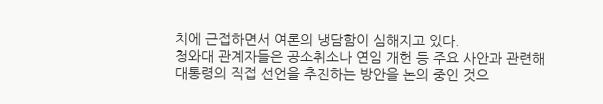치에 근접하면서 여론의 냉담함이 심해지고 있다.
청와대 관계자들은 공소취소나 연임 개헌 등 주요 사안과 관련해 대통령의 직접 선언을 추진하는 방안을 논의 중인 것으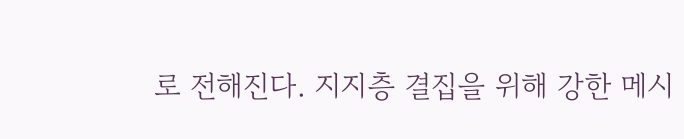로 전해진다. 지지층 결집을 위해 강한 메시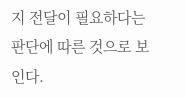지 전달이 필요하다는 판단에 따른 것으로 보인다.